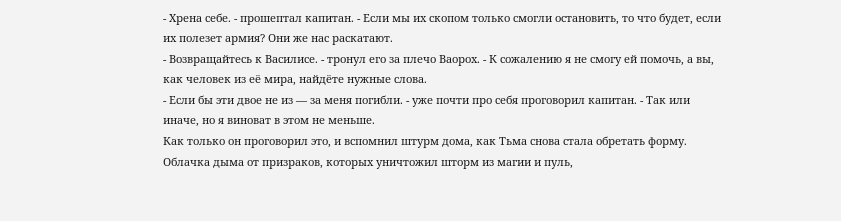- Хрена себе. - прошептал капитан. - Если мы их скопом только смогли остановить, то что будет, если их полезет армия? Они же нас раскатают.
- Возвращайтесь к Василисе. - тронул его за плечо Ваорох. - К сожалению я не смогу ей помочь, а вы, как человек из её мира, найдёте нужные слова.
- Если бы эти двое не из — за меня погибли. - уже почти про себя проговорил капитан. - Так или иначе, но я виноват в этом не меньше.
Как только он проговорил это, и вспомнил штурм дома, как Тьма снова стала обретать форму. Облачка дыма от призраков, которых уничтожил шторм из магии и пуль,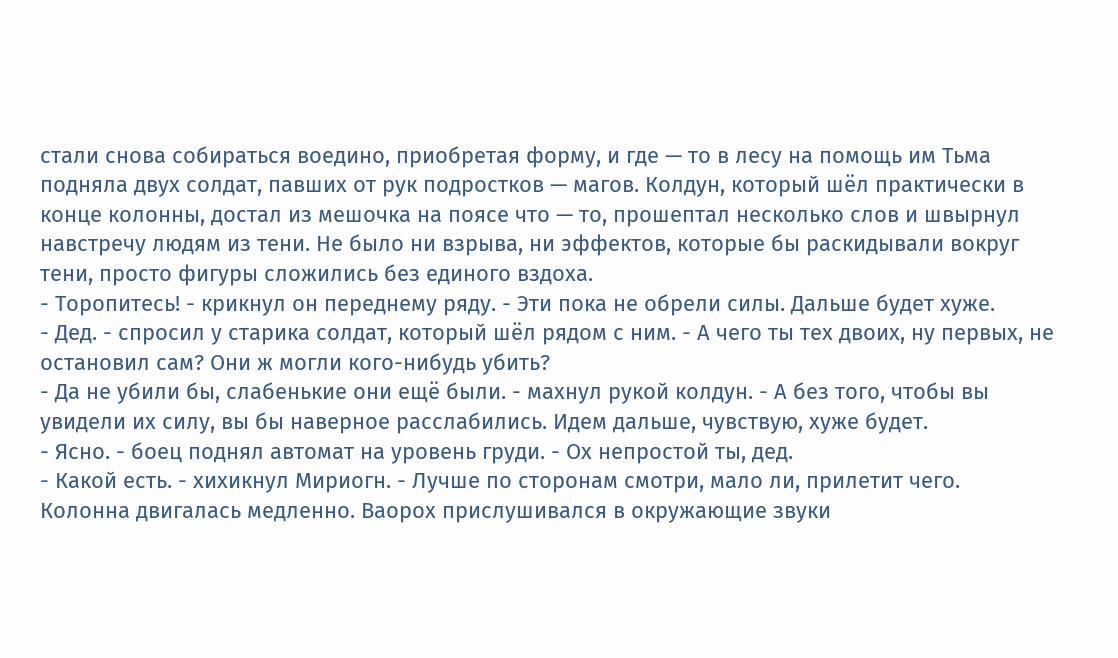стали снова собираться воедино, приобретая форму, и где — то в лесу на помощь им Тьма подняла двух солдат, павших от рук подростков — магов. Колдун, который шёл практически в конце колонны, достал из мешочка на поясе что — то, прошептал несколько слов и швырнул навстречу людям из тени. Не было ни взрыва, ни эффектов, которые бы раскидывали вокруг тени, просто фигуры сложились без единого вздоха.
- Торопитесь! - крикнул он переднему ряду. - Эти пока не обрели силы. Дальше будет хуже.
- Дед. - спросил у старика солдат, который шёл рядом с ним. - А чего ты тех двоих, ну первых, не остановил сам? Они ж могли кого-нибудь убить?
- Да не убили бы, слабенькие они ещё были. - махнул рукой колдун. - А без того, чтобы вы увидели их силу, вы бы наверное расслабились. Идем дальше, чувствую, хуже будет.
- Ясно. - боец поднял автомат на уровень груди. - Ох непростой ты, дед.
- Какой есть. - хихикнул Мириогн. - Лучше по сторонам смотри, мало ли, прилетит чего.
Колонна двигалась медленно. Ваорох прислушивался в окружающие звуки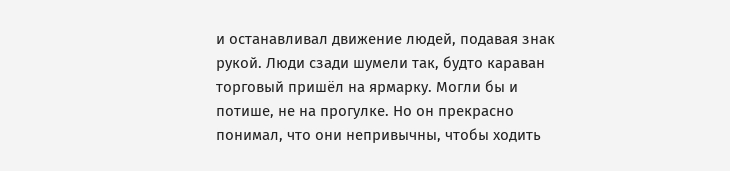и останавливал движение людей, подавая знак рукой. Люди сзади шумели так, будто караван торговый пришёл на ярмарку. Могли бы и потише, не на прогулке. Но он прекрасно понимал, что они непривычны, чтобы ходить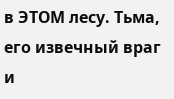в ЭТОМ лесу. Тьма, его извечный враг и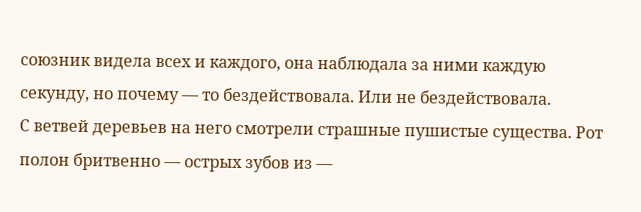союзник видела всех и каждого, она наблюдала за ними каждую секунду, но почему — то бездействовала. Или не бездействовала.
С ветвей деревьев на него смотрели страшные пушистые существа. Рот полон бритвенно — острых зубов из —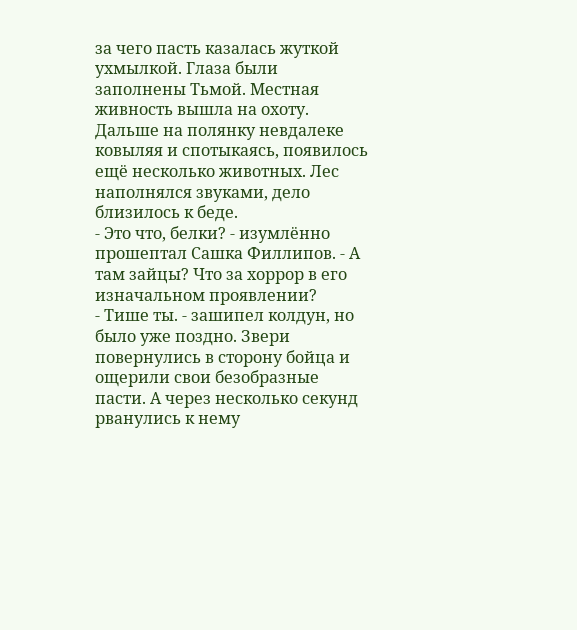за чего пасть казалась жуткой ухмылкой. Глаза были заполнены Тьмой. Местная живность вышла на охоту. Дальше на полянку невдалеке ковыляя и спотыкаясь, появилось ещё несколько животных. Лес наполнялся звуками, дело близилось к беде.
- Это что, белки? - изумлённо прошептал Сашка Филлипов. - А там зайцы? Что за хоррор в его изначальном проявлении?
- Тише ты. - зашипел колдун, но было уже поздно. Звери повернулись в сторону бойца и ощерили свои безобразные пасти. А через несколько секунд рванулись к нему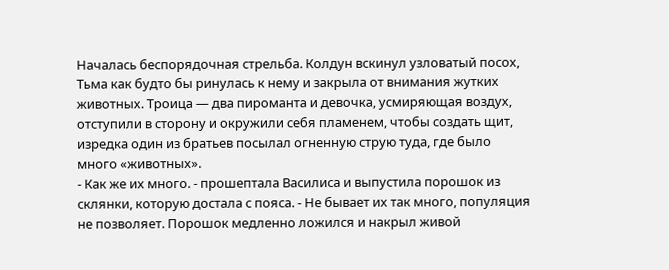Началась беспорядочная стрельба. Колдун вскинул узловатый посох, Тьма как будто бы ринулась к нему и закрыла от внимания жутких животных. Троица — два пироманта и девочка, усмиряющая воздух, отступили в сторону и окружили себя пламенем, чтобы создать щит, изредка один из братьев посылал огненную струю туда, где было много «животных».
- Как же их много. - прошептала Василиса и выпустила порошок из склянки, которую достала с пояса. - Не бывает их так много, популяция не позволяет. Порошок медленно ложился и накрыл живой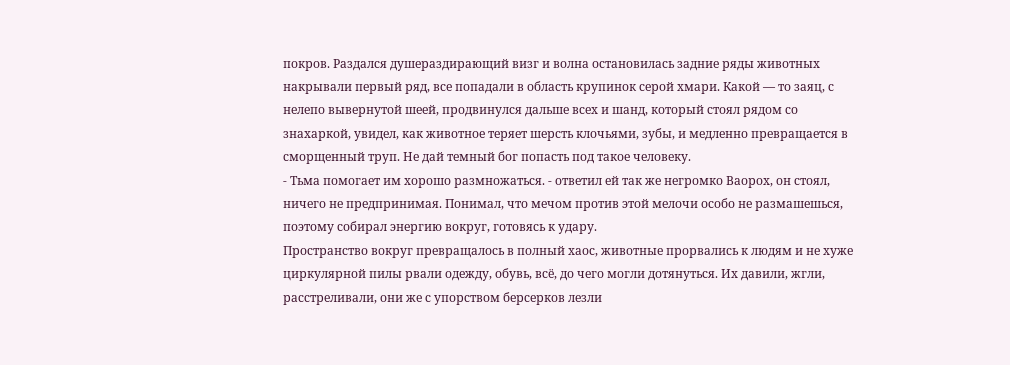покров. Раздался душераздирающий визг и волна остановилась задние ряды животных накрывали первый ряд, все попадали в область крупинок серой хмари. Какой — то заяц, с нелепо вывернутой шеей, продвинулся дальше всех и шанд, который стоял рядом со знахаркой, увидел, как животное теряет шерсть клочьями, зубы, и медленно превращается в сморщенный труп. Не дай темный бог попасть под такое человеку.
- Тьма помогает им хорошо размножаться. - ответил ей так же негромко Ваорох, он стоял, ничего не предпринимая. Понимал, что мечом против этой мелочи особо не размашешься, поэтому собирал энергию вокруг, готовясь к удару.
Пространство вокруг превращалось в полный хаос, животные прорвались к людям и не хуже циркулярной пилы рвали одежду, обувь, всё, до чего могли дотянуться. Их давили, жгли, расстреливали, они же с упорством берсерков лезли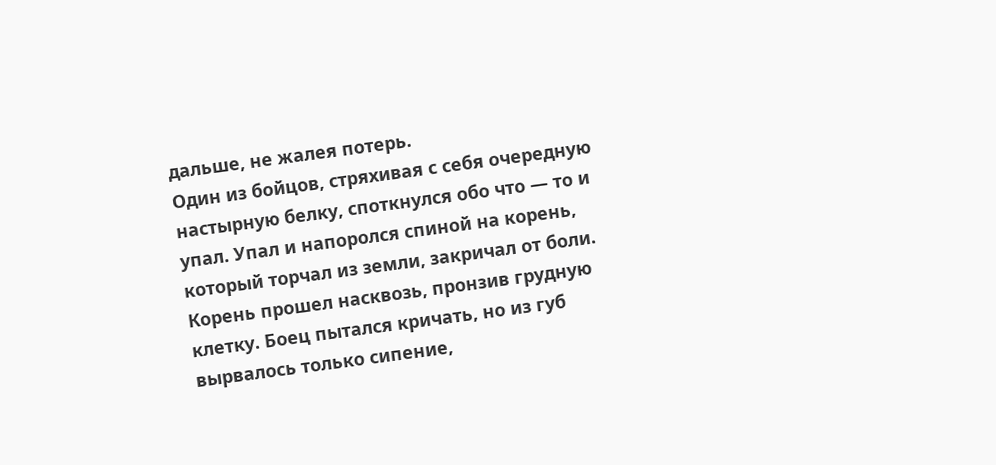дальше, не жалея потерь.
Один из бойцов, стряхивая с себя очередную настырную белку, споткнулся обо что — то и упал. Упал и напоролся спиной на корень, который торчал из земли, закричал от боли. Корень прошел насквозь, пронзив грудную клетку. Боец пытался кричать, но из губ вырвалось только сипение,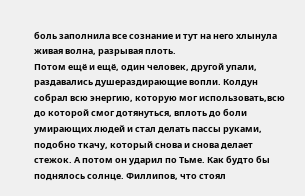боль заполнила все сознание и тут на него хлынула живая волна, разрывая плоть.
Потом ещё и ещё, один человек, другой упали, раздавались душераздирающие вопли. Колдун собрал всю энергию, которую мог использовать,всю до которой смог дотянуться, вплоть до боли умирающих людей и стал делать пассы руками, подобно ткачу, который снова и снова делает стежок. А потом он ударил по Тьме. Как будто бы поднялось солнце. Филлипов, что стоял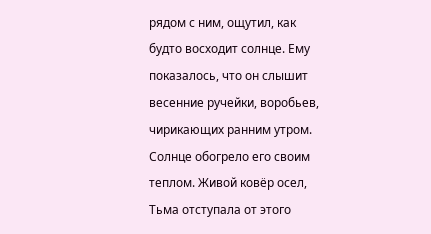рядом с ним, ощутил, как будто восходит солнце. Ему показалось, что он слышит весенние ручейки, воробьев, чирикающих ранним утром. Солнце обогрело его своим теплом. Живой ковёр осел, Тьма отступала от этого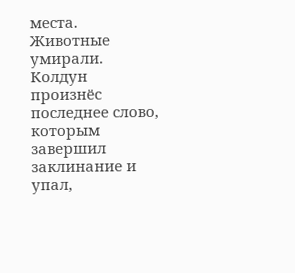места. Животные умирали. Колдун произнёс последнее слово, которым завершил заклинание и упал,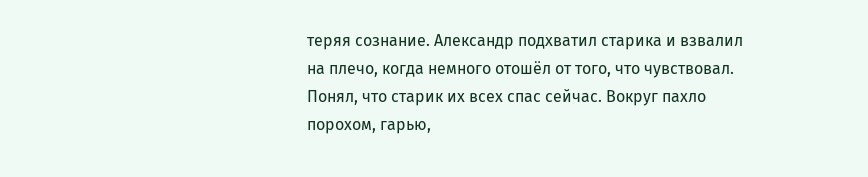теряя сознание. Александр подхватил старика и взвалил на плечо, когда немного отошёл от того, что чувствовал. Понял, что старик их всех спас сейчас. Вокруг пахло порохом, гарью,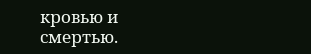кровью и смертью.